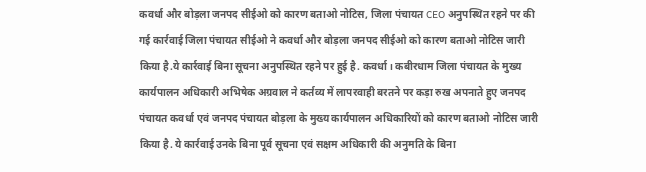कवर्धा और बोड़ला जनपद सीईओ को कारण बताओ नोटिस, जिला पंचायत CEO अनुपस्थित रहने पर की गई कार्रवाई जिला पंचायत सीईओ ने कवर्धा और बोड़ला जनपद सीईओ को कारण बताओ नोटिस जारी किया है.ये कार्रवाई बिना सूचना अनुपस्थित रहने पर हुई है. कवर्धा। कबीरधाम जिला पंचायत के मुख्य कार्यपालन अधिकारी अभिषेक अग्रवाल ने कर्तव्य में लापरवाही बरतने पर कड़ा रुख अपनाते हुए जनपद पंचायत कवर्धा एवं जनपद पंचायत बोड़ला के मुख्य कार्यपालन अधिकारियों को कारण बताओ नोटिस जारी किया है. ये कार्रवाई उनके बिना पूर्व सूचना एवं सक्षम अधिकारी की अनुमति के बिना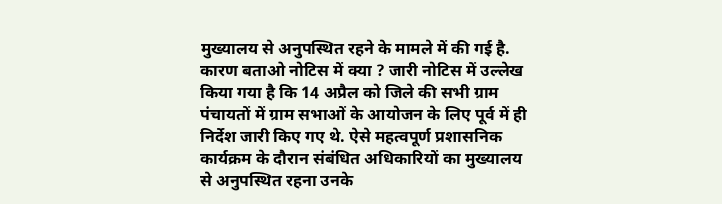मुख्यालय से अनुपस्थित रहने के मामले में की गई है. कारण बताओ नोटिस में क्या ? जारी नोटिस में उल्लेख किया गया है कि 14 अप्रैल को जिले की सभी ग्राम पंचायतों में ग्राम सभाओं के आयोजन के लिए पूर्व में ही निर्देश जारी किए गए थे. ऐसे महत्वपूर्ण प्रशासनिक कार्यक्रम के दौरान संबंधित अधिकारियों का मुख्यालय से अनुपस्थित रहना उनके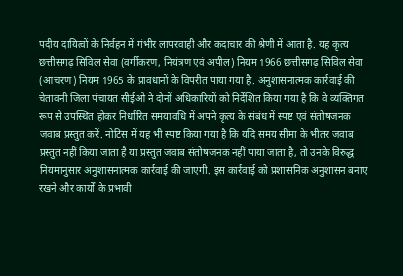पदीय दायित्वों के निर्वहन में गंभीर लापरवाही और कदाचार की श्रेणी में आता है. यह कृत्य छत्तीसगढ़ सिविल सेवा (वर्गीकरण, नियंत्रण एवं अपील) नियम 1966 छत्तीसगढ़ सिविल सेवा (आचरण) नियम 1965 के प्रावधानों के विपरीत पाया गया है. अनुशासनात्मक कार्रवाई की चेतावनी जिला पंचायत सीईओ ने दोनों अधिकारियों को निर्देशित किया गया है कि वे व्यक्तिगत रूप से उपस्थित होकर निर्धारित समयावधि में अपने कृत्य के संबंध में स्पष्ट एवं संतोषजनक जवाब प्रस्तुत करें. नोटिस में यह भी स्पष्ट किया गया है कि यदि समय सीमा के भीतर जवाब प्रस्तुत नहीं किया जाता है या प्रस्तुत जवाब संतोषजनक नहीं पाया जाता है, तो उनके विरुद्ध नियमानुसार अनुशासनात्मक कार्रवाई की जाएगी. इस कार्रवाई को प्रशासनिक अनुशासन बनाए रखने और कार्यों के प्रभावी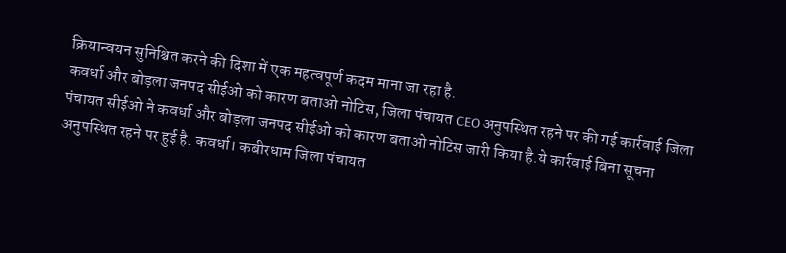क्रियान्वयन सुनिश्चित करने की दिशा में एक महत्वपूर्ण कदम माना जा रहा है.
कवर्धा और बोड़ला जनपद सीईओ को कारण बताओ नोटिस, जिला पंचायत CEO अनुपस्थित रहने पर की गई कार्रवाई जिला पंचायत सीईओ ने कवर्धा और बोड़ला जनपद सीईओ को कारण बताओ नोटिस जारी किया है.ये कार्रवाई बिना सूचना अनुपस्थित रहने पर हुई है. कवर्धा। कबीरधाम जिला पंचायत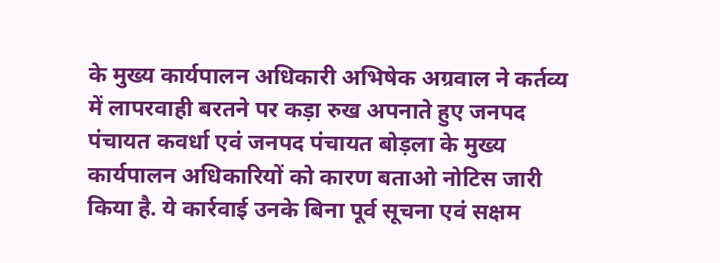के मुख्य कार्यपालन अधिकारी अभिषेक अग्रवाल ने कर्तव्य में लापरवाही बरतने पर कड़ा रुख अपनाते हुए जनपद पंचायत कवर्धा एवं जनपद पंचायत बोड़ला के मुख्य कार्यपालन अधिकारियों को कारण बताओ नोटिस जारी किया है. ये कार्रवाई उनके बिना पूर्व सूचना एवं सक्षम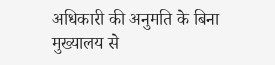अधिकारी की अनुमति के बिना मुख्यालय से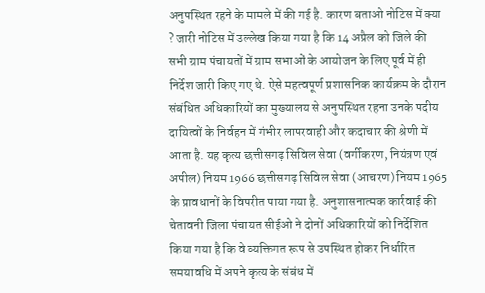अनुपस्थित रहने के मामले में की गई है. कारण बताओ नोटिस में क्या ? जारी नोटिस में उल्लेख किया गया है कि 14 अप्रैल को जिले की सभी ग्राम पंचायतों में ग्राम सभाओं के आयोजन के लिए पूर्व में ही निर्देश जारी किए गए थे. ऐसे महत्वपूर्ण प्रशासनिक कार्यक्रम के दौरान संबंधित अधिकारियों का मुख्यालय से अनुपस्थित रहना उनके पदीय दायित्वों के निर्वहन में गंभीर लापरवाही और कदाचार की श्रेणी में आता है. यह कृत्य छत्तीसगढ़ सिविल सेवा (वर्गीकरण, नियंत्रण एवं अपील) नियम 1966 छत्तीसगढ़ सिविल सेवा (आचरण) नियम 1965 के प्रावधानों के विपरीत पाया गया है. अनुशासनात्मक कार्रवाई की चेतावनी जिला पंचायत सीईओ ने दोनों अधिकारियों को निर्देशित किया गया है कि वे व्यक्तिगत रूप से उपस्थित होकर निर्धारित समयावधि में अपने कृत्य के संबंध में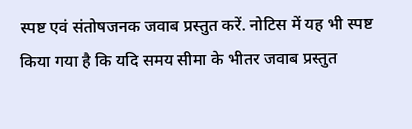स्पष्ट एवं संतोषजनक जवाब प्रस्तुत करें. नोटिस में यह भी स्पष्ट किया गया है कि यदि समय सीमा के भीतर जवाब प्रस्तुत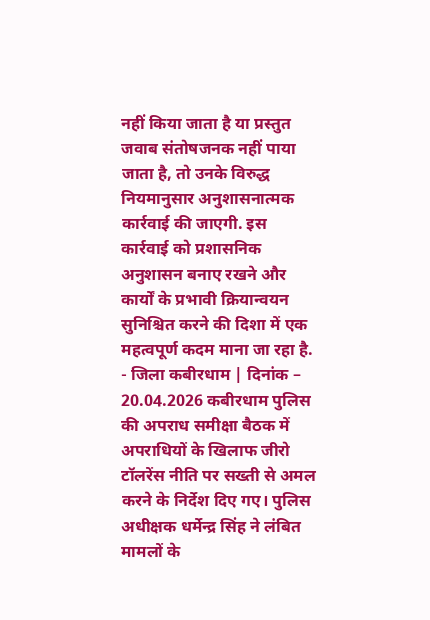नहीं किया जाता है या प्रस्तुत जवाब संतोषजनक नहीं पाया जाता है, तो उनके विरुद्ध नियमानुसार अनुशासनात्मक कार्रवाई की जाएगी. इस कार्रवाई को प्रशासनिक अनुशासन बनाए रखने और कार्यों के प्रभावी क्रियान्वयन सुनिश्चित करने की दिशा में एक महत्वपूर्ण कदम माना जा रहा है.
- जिला कबीरधाम | दिनांक – 20.04.2026 कबीरधाम पुलिस की अपराध समीक्षा बैठक में अपराधियों के खिलाफ जीरो टॉलरेंस नीति पर सख्ती से अमल करने के निर्देश दिए गए। पुलिस अधीक्षक धर्मेन्द्र सिंह ने लंबित मामलों के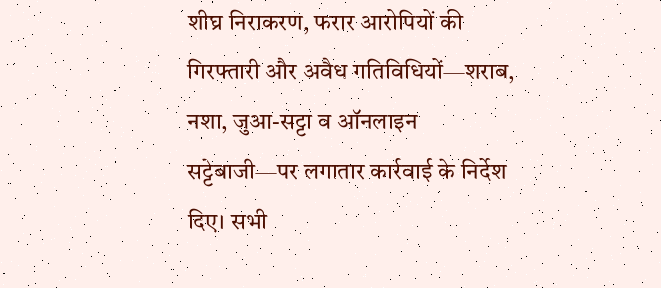शीघ्र निराकरण, फरार आरोपियों की गिरफ्तारी और अवैध गतिविधियों—शराब, नशा, जुआ-सट्टा व ऑनलाइन सट्टेबाजी—पर लगातार कार्रवाई के निर्देश दिए। सभी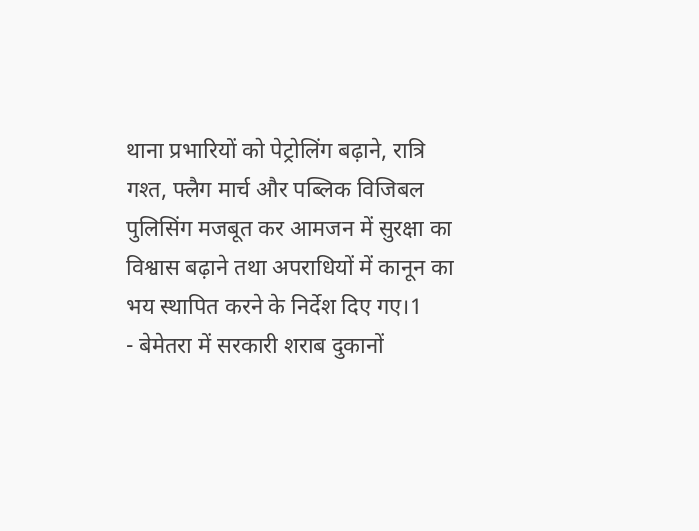थाना प्रभारियों को पेट्रोलिंग बढ़ाने, रात्रि गश्त, फ्लैग मार्च और पब्लिक विजिबल पुलिसिंग मजबूत कर आमजन में सुरक्षा का विश्वास बढ़ाने तथा अपराधियों में कानून का भय स्थापित करने के निर्देश दिए गए।1
- बेमेतरा में सरकारी शराब दुकानों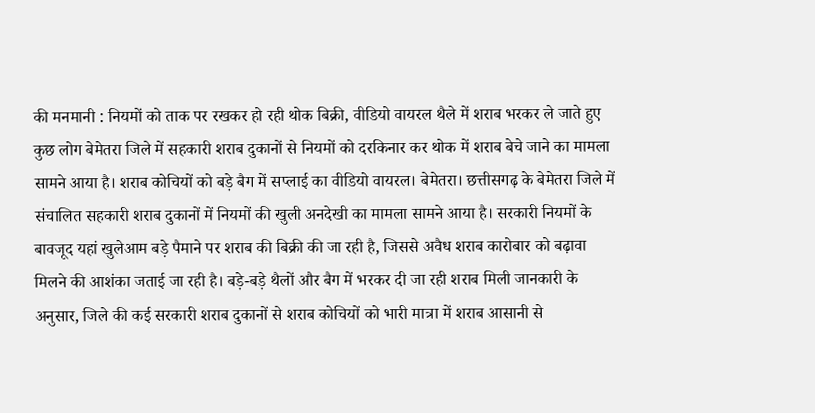की मनमानी : नियमों को ताक पर रखकर हो रही थोक बिक्री, वीडियो वायरल थैले में शराब भरकर ले जाते हुए कुछ लोग बेमेतरा जिले में सहकारी शराब दुकानों से नियमों को दरकिनार कर थोक में शराब बेचे जाने का मामला सामने आया है। शराब कोचियों को बड़े बैग में सप्लाई का वीडियो वायरल। बेमेतरा। छत्तीसगढ़ के बेमेतरा जिले में संचालित सहकारी शराब दुकानों में नियमों की खुली अनदेखी का मामला सामने आया है। सरकारी नियमों के बावजूद यहां खुलेआम बड़े पैमाने पर शराब की बिक्री की जा रही है, जिससे अवैध शराब कारोबार को बढ़ावा मिलने की आशंका जताई जा रही है। बड़े-बड़े थैलों और बैग में भरकर दी जा रही शराब मिली जानकारी के अनुसार, जिले की कई सरकारी शराब दुकानों से शराब कोचियों को भारी मात्रा में शराब आसानी से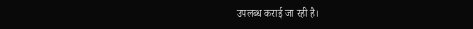उपलब्ध कराई जा रही है।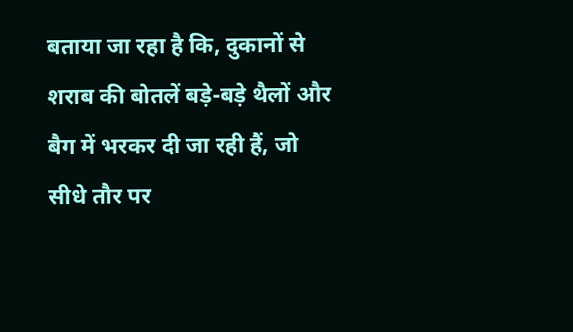बताया जा रहा है कि, दुकानों से शराब की बोतलें बड़े-बड़े थैलों और बैग में भरकर दी जा रही हैं, जो सीधे तौर पर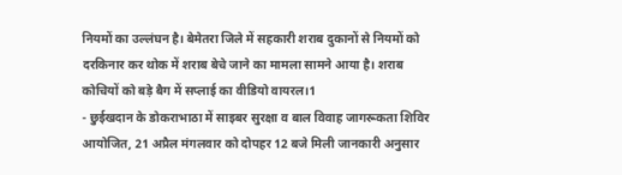नियमों का उल्लंघन है। बेमेतरा जिले में सहकारी शराब दुकानों से नियमों को दरकिनार कर थोक में शराब बेचे जाने का मामला सामने आया है। शराब कोचियों को बड़े बैग में सप्लाई का वीडियो वायरल।1
- छुईखदान के डोकराभाठा में साइबर सुरक्षा व बाल विवाह जागरूकता शिविर आयोजित, 21 अप्रैल मंगलवार को दोपहर 12 बजे मिली जानकारी अनुसार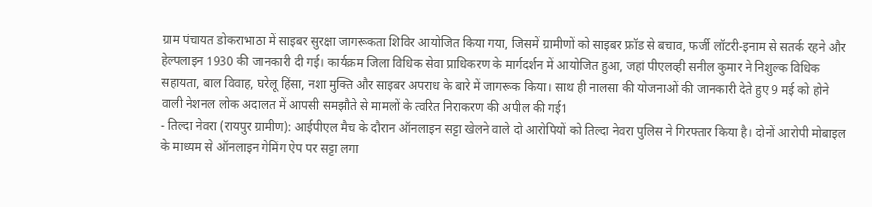ग्राम पंचायत डोकराभाठा में साइबर सुरक्षा जागरूकता शिविर आयोजित किया गया, जिसमें ग्रामीणों को साइबर फ्रॉड से बचाव, फर्जी लॉटरी-इनाम से सतर्क रहने और हेल्पलाइन 1930 की जानकारी दी गई। कार्यक्रम जिला विधिक सेवा प्राधिकरण के मार्गदर्शन में आयोजित हुआ, जहां पीएलव्ही सनील कुमार ने निशुल्क विधिक सहायता, बाल विवाह, घरेलू हिंसा, नशा मुक्ति और साइबर अपराध के बारे में जागरूक किया। साथ ही नालसा की योजनाओं की जानकारी देते हुए 9 मई को होने वाली नेशनल लोक अदालत में आपसी समझौते से मामलों के त्वरित निराकरण की अपील की गई1
- तिल्दा नेवरा (रायपुर ग्रामीण): आईपीएल मैच के दौरान ऑनलाइन सट्टा खेलने वाले दो आरोपियों को तिल्दा नेवरा पुलिस ने गिरफ्तार किया है। दोनों आरोपी मोबाइल के माध्यम से ऑनलाइन गेमिंग ऐप पर सट्टा लगा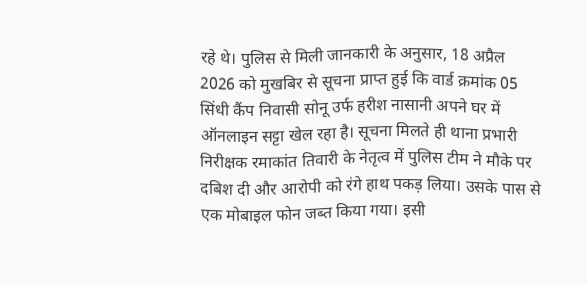रहे थे। पुलिस से मिली जानकारी के अनुसार, 18 अप्रैल 2026 को मुखबिर से सूचना प्राप्त हुई कि वार्ड क्रमांक 05 सिंधी कैंप निवासी सोनू उर्फ हरीश नासानी अपने घर में ऑनलाइन सट्टा खेल रहा है। सूचना मिलते ही थाना प्रभारी निरीक्षक रमाकांत तिवारी के नेतृत्व में पुलिस टीम ने मौके पर दबिश दी और आरोपी को रंगे हाथ पकड़ लिया। उसके पास से एक मोबाइल फोन जब्त किया गया। इसी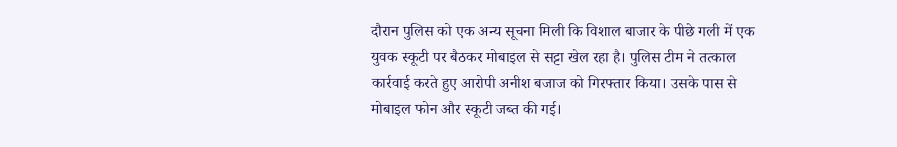दौरान पुलिस को एक अन्य सूचना मिली कि विशाल बाजार के पीछे गली में एक युवक स्कूटी पर बैठकर मोबाइल से सट्टा खेल रहा है। पुलिस टीम ने तत्काल कार्रवाई करते हुए आरोपी अनीश बजाज को गिरफ्तार किया। उसके पास से मोबाइल फोन और स्कूटी जब्त की गई।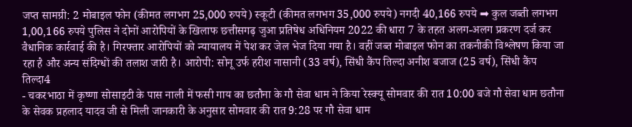जप्त सामग्री: 2 मोबाइल फोन (कीमत लगभग 25,000 रुपये) स्कूटी (कीमत लगभग 35,000 रुपये) नगदी 40,166 रुपये ➡ कुल जब्ती लगभग 1,00,166 रुपये पुलिस ने दोनों आरोपियों के खिलाफ छत्तीसगढ़ जुआ प्रतिषेध अधिनियम 2022 की धारा 7 के तहत अलग-अलग प्रकरण दर्ज कर वैधानिक कार्रवाई की है। गिरफ्तार आरोपियों को न्यायालय में पेश कर जेल भेज दिया गया है। वहीं जब्त मोबाइल फोन का तकनीकी विश्लेषण किया जा रहा है और अन्य संदिग्धों की तलाश जारी है। आरोपी: सोनू उर्फ हरीश नासानी (33 वर्ष), सिंधी कैंप तिल्दा अनीश बजाज (25 वर्ष), सिंधी कैंप तिल्दा4
- चकरभाठा में कृष्णा सोसाइटी के पास नाली में फसी गाय का छतौना के गौ सेवा धाम ने किया रेस्क्यू सोमवार की रात 10:00 बजे गौ सेवा धाम छतौना के सेवक प्रहलाद यादव जी से मिली जानकारी के अनुसार सोमवार की रात 9:28 पर गौ सेवा धाम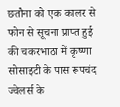छतौना को एक कालर से फोन से सूचना प्राप्त हुई की चकरभाठा में कृष्णा सोसाइटी के पास रूपचंद ज्वेलर्स के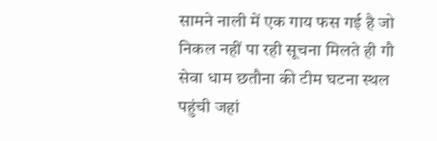सामने नाली में एक गाय फस गई है जो निकल नहीं पा रही सूचना मिलते ही गौ सेवा धाम छतौना की टीम घटना स्थल पहुंची जहां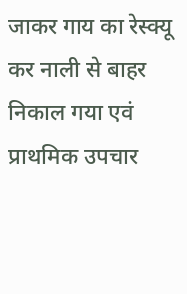जाकर गाय का रेस्क्यू कर नाली से बाहर निकाल गया एवं प्राथमिक उपचार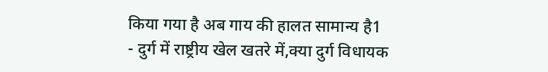किया गया है अब गाय की हालत सामान्य है1
- दुर्ग में राष्ट्रीय खेल खतरे में,क्या दुर्ग विधायक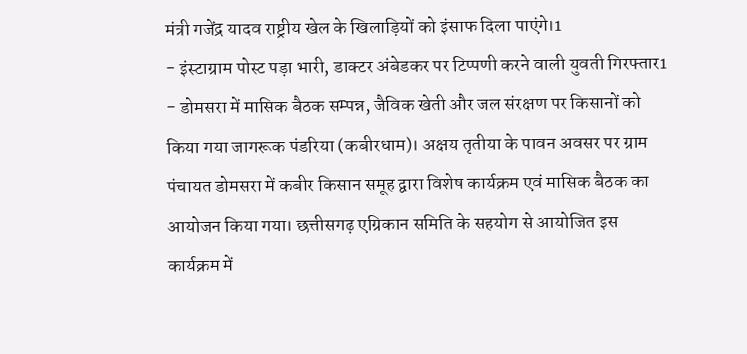मंत्री गजेंद्र यादव राष्ट्रीय खेल के खिलाड़ियों को इंसाफ दिला पाएंगे।1
- इंस्टाग्राम पोस्ट पड़ा भारी, डाक्टर अंबेडकर पर टिप्पणी करने वाली युवती गिरफ्तार1
- डोमसरा में मासिक बैठक सम्पन्न, जैविक खेती और जल संरक्षण पर किसानों को किया गया जागरूक पंडरिया (कबीरधाम)। अक्षय तृतीया के पावन अवसर पर ग्राम पंचायत डोमसरा में कबीर किसान समूह द्वारा विशेष कार्यक्रम एवं मासिक बैठक का आयोजन किया गया। छत्तीसगढ़ एग्रिकान समिति के सहयोग से आयोजित इस कार्यक्रम में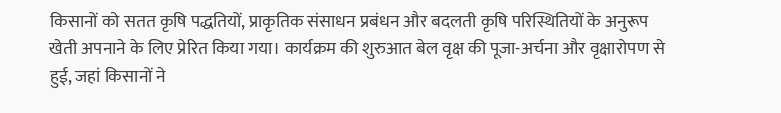किसानों को सतत कृषि पद्धतियों, प्राकृतिक संसाधन प्रबंधन और बदलती कृषि परिस्थितियों के अनुरूप खेती अपनाने के लिए प्रेरित किया गया। कार्यक्रम की शुरुआत बेल वृक्ष की पूजा-अर्चना और वृक्षारोपण से हुई, जहां किसानों ने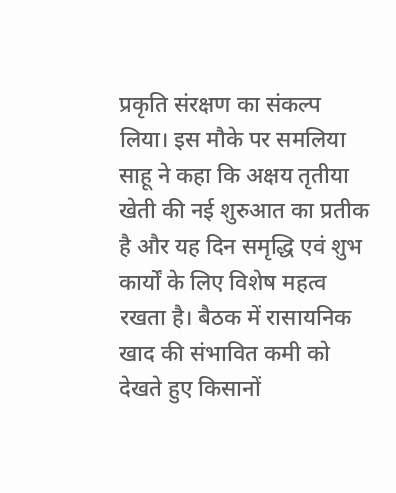प्रकृति संरक्षण का संकल्प लिया। इस मौके पर समलिया साहू ने कहा कि अक्षय तृतीया खेती की नई शुरुआत का प्रतीक है और यह दिन समृद्धि एवं शुभ कार्यों के लिए विशेष महत्व रखता है। बैठक में रासायनिक खाद की संभावित कमी को देखते हुए किसानों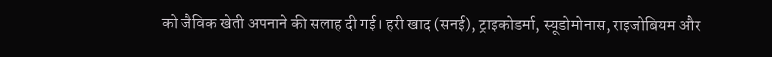को जैविक खेती अपनाने की सलाह दी गई। हरी खाद (सनई), ट्राइकोडर्मा, स्यूडोमोनास, राइजोबियम और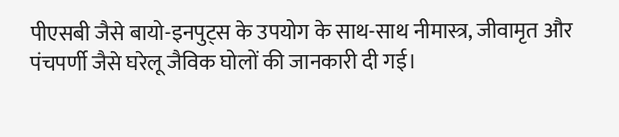पीएसबी जैसे बायो-इनपुट्स के उपयोग के साथ-साथ नीमास्त्र, जीवामृत और पंचपर्णी जैसे घरेलू जैविक घोलों की जानकारी दी गई।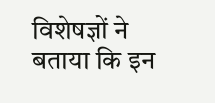विशेषज्ञों ने बताया कि इन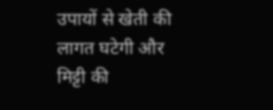उपायों से खेती की लागत घटेगी और मिट्टी की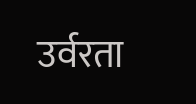उर्वरता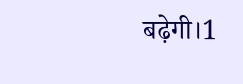बढ़ेगी।1